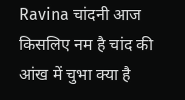Ravina चांदनी आज किसलिए नम है चांद की आंख में चुभा क्या है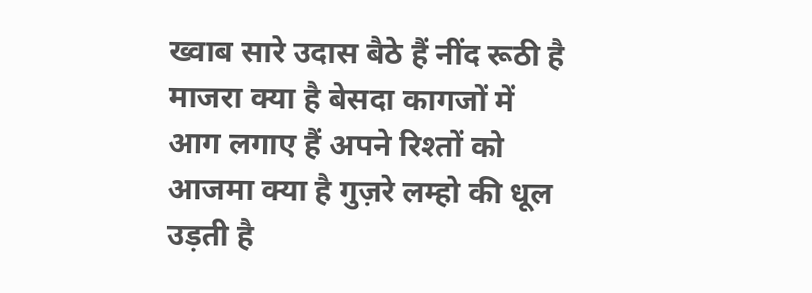ख्वाब सारे उदास बैठे हैं नींद रूठी है माजरा क्या है बेसदा कागजों में आग लगाए हैं अपने रिश्तों को आजमा क्या है गुज़रे लम्हो की धूल उड़ती है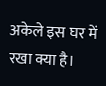अकेले इस घर में रखा क्या है।